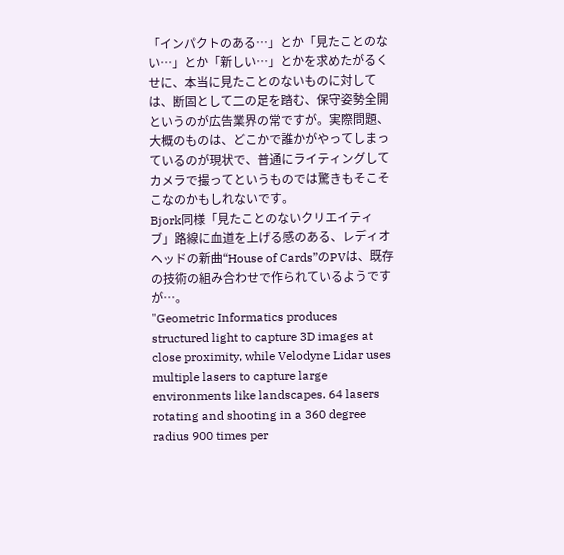「インパクトのある…」とか「見たことのない…」とか「新しい…」とかを求めたがるくせに、本当に見たことのないものに対しては、断固として二の足を踏む、保守姿勢全開というのが広告業界の常ですが。実際問題、大概のものは、どこかで誰かがやってしまっているのが現状で、普通にライティングしてカメラで撮ってというものでは驚きもそこそこなのかもしれないです。
Bjork同様「見たことのないクリエイティブ」路線に血道を上げる感のある、レディオヘッドの新曲“House of Cards”のPVは、既存の技術の組み合わせで作られているようですが…。
"Geometric Informatics produces structured light to capture 3D images at close proximity, while Velodyne Lidar uses multiple lasers to capture large environments like landscapes. 64 lasers rotating and shooting in a 360 degree radius 900 times per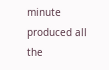minute produced all the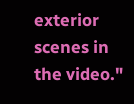exterior scenes in the video."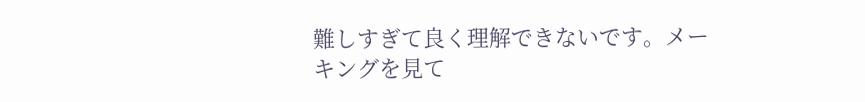難しすぎて良く理解できないです。メーキングを見て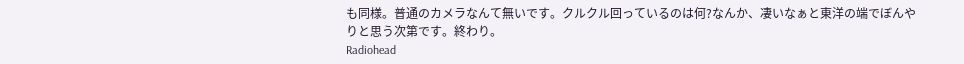も同様。普通のカメラなんて無いです。クルクル回っているのは何?なんか、凄いなぁと東洋の端でぼんやりと思う次第です。終わり。
Radiohead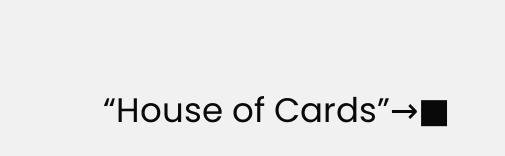“House of Cards”→■